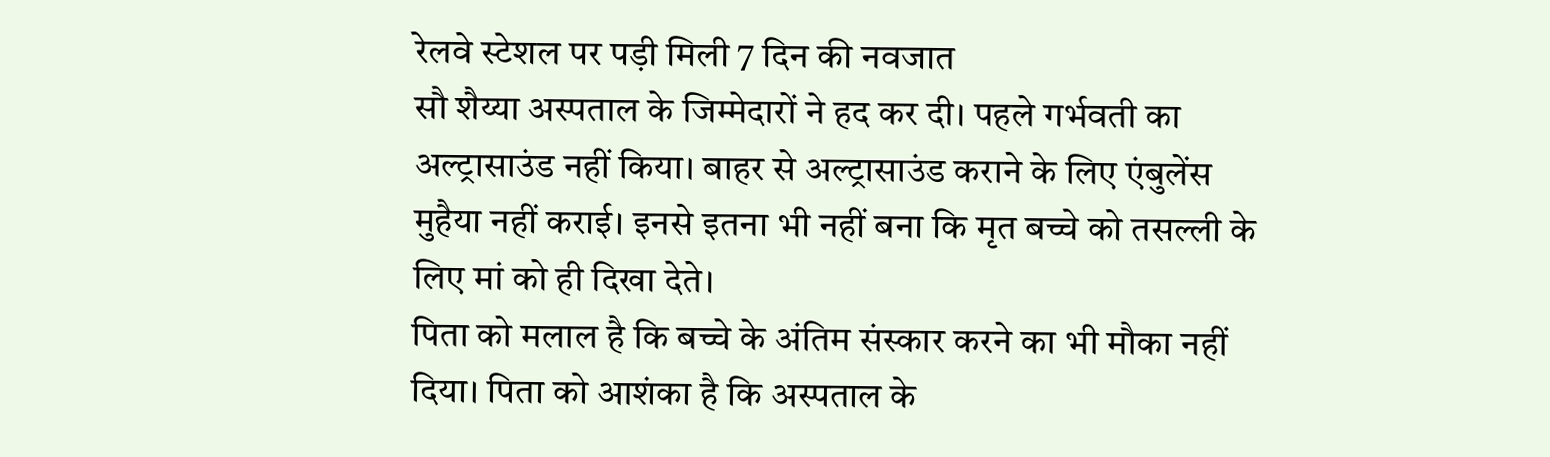रेलवे स्टेशल पर पड़ी मिली 7 दिन की नवजात
सौ शैय्या अस्पताल के जिम्मेदारों ने हद कर दी। पहले गर्भवती का अल्ट्रासाउंड नहीं किया। बाहर से अल्ट्रासाउंड कराने के लिए एंबुलेंस मुहैया नहीं कराई। इनसे इतना भी नहीं बना कि मृत बच्चे को तसल्ली के लिए मां को ही दिखा देते।
पिता को मलाल है कि बच्चे के अंतिम संस्कार करने का भी मौका नहीं दिया। पिता को आशंका है कि अस्पताल के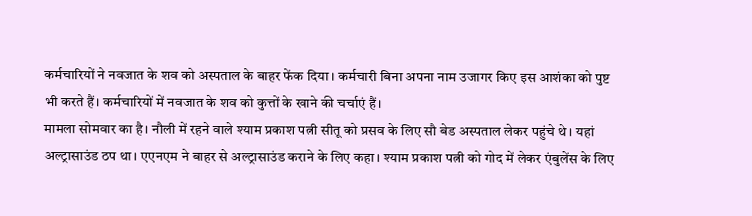कर्मचारियों ने नवजात के शव को अस्पताल के बाहर फेंक दिया। कर्मचारी बिना अपना नाम उजागर किए इस आशंका को पुष्ट भी करते हैं। कर्मचारियों में नवजात के शव को कुत्तों के खाने की चर्चाएं हैं।
मामला सोमवार का है। नौली में रहने वाले श्याम प्रकाश पत्नी सीतू को प्रसव के लिए सौ बेड अस्पताल लेकर पहुंचे थे। यहां अल्ट्रासाउंड ठप था। एएनएम ने बाहर से अल्ट्रासाउंड कराने के लिए कहा। श्याम प्रकाश पत्नी को गोद में लेकर एंबुलेंस के लिए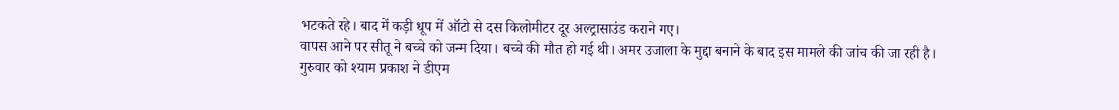भटकते रहे। बाद में कड़ी धूप में ऑटो से दस किलोमीटर दूर अल्ट्रासाउंड कराने गए।
वापस आने पर सीतू ने बच्चे को जन्म दिया। बच्चे की मौत हो गई थी। अमर उजाला के मुद्दा बनाने के बाद इस मामले की जांच की जा रही है।
गुरुवार को श्याम प्रकाश ने डीएम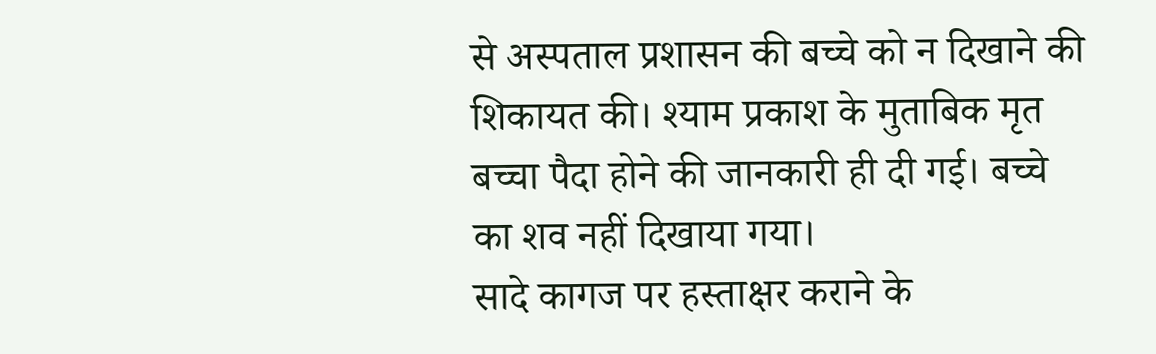से अस्पताल प्रशासन की बच्चे को न दिखाने की शिकायत की। श्याम प्रकाश के मुताबिक मृत बच्चा पैदा होने की जानकारी ही दी गई। बच्चे का शव नहीं दिखाया गया।
सादे कागज पर हस्ताक्षर कराने के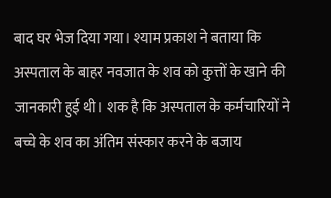बाद घर भेज दिया गया। श्याम प्रकाश ने बताया कि अस्पताल के बाहर नवजात के शव को कुत्तों के खाने की जानकारी हुई थी। शक है कि अस्पताल के कर्मचारियों ने बच्चे के शव का अंतिम संस्कार करने के बजाय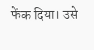फेंक दिया। उसे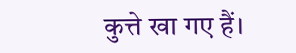कुत्ते खा गए हैं।